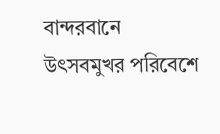বান্দরবানে উৎসবমুখর পরিবেশে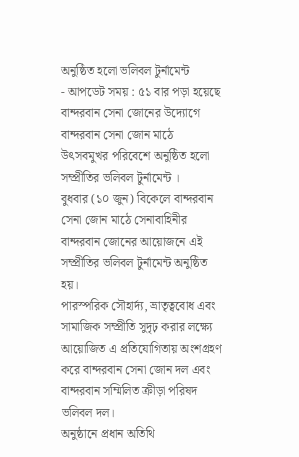অনুষ্ঠিত হলো ভলিবল টুর্নামেন্ট
- আপডেট সময় : ৫১ বার পড়া হয়েছে
বান্দরবান সেনা জোনের উদ্যোগে বান্দরবান সেনা জোন মাঠে উৎসবমুখর পরিবেশে অনুষ্ঠিত হলো সম্প্রীতির ভলিবল টুর্নামেন্ট ।
বুধবার (১০ জুন) বিকেলে বান্দরবান সেনা জোন মাঠে সেনাবাহিনীর বান্দরবান জোনের আয়োজনে এই সম্প্রীতির ভলিবল টুর্নামেন্ট অনুষ্ঠিত হয়।
পারস্পরিক সৌহার্দ্য, ভ্রাতৃত্ববোধ এবং সামাজিক সম্প্রীতি সুদৃঢ় করার লক্ষ্যে আয়োজিত এ প্রতিযোগিতায় অংশগ্রহণ করে বান্দরবান সেনা জোন দল এবং বান্দরবান সম্মিলিত ক্রীড়া পরিষদ ভলিবল দল।
অনুষ্ঠানে প্রধান অতিথি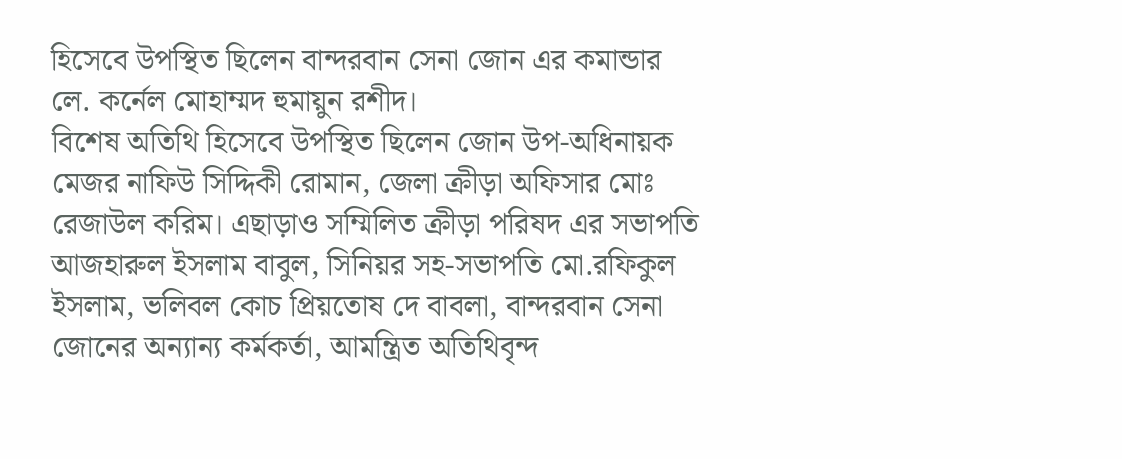হিসেবে উপস্থিত ছিলেন বান্দরবান সেনা জোন এর কমান্ডার লে. কর্নেল মোহাম্মদ হুমায়ুন রশীদ।
বিশেষ অতিথি হিসেবে উপস্থিত ছিলেন জোন উপ-অধিনায়ক মেজর নাফিউ সিদ্দিকী রোমান, জেলা ক্রীড়া অফিসার মোঃ রেজাউল করিম। এছাড়াও সম্মিলিত ক্রীড়া পরিষদ এর সভাপতি আজহারুল ইসলাম বাবুল, সিনিয়র সহ-সভাপতি মো.রফিকুল ইসলাম, ভলিবল কোচ প্রিয়তোষ দে বাবলা, বান্দরবান সেনা জোনের অন্যান্য কর্মকর্তা, আমন্ত্রিত অতিথিবৃন্দ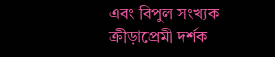এবং বিপুল সংখ্যক ক্রীড়াপ্রেমী দর্শক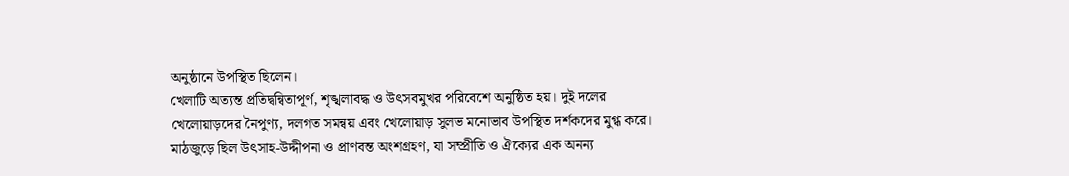অনুষ্ঠানে উপস্থিত ছিলেন।
খেলাটি অত্যন্ত প্রতিদ্বন্বিতাপূর্ণ, শৃঙ্খলাবদ্ধ ও উৎসবমুখর পরিবেশে অনুষ্ঠিত হয়। দুই দলের খেলোয়াড়দের নৈপুণ্য, দলগত সমন্বয় এবং খেলোয়াড় সুলভ মনোভাব উপস্থিত দর্শকদের মুগ্ধ করে। মাঠজুড়ে ছিল উৎসাহ-উদ্দীপনা ও প্রাণবন্ত অংশগ্রহণ, যা সম্প্রীতি ও ঐক্যের এক অনন্য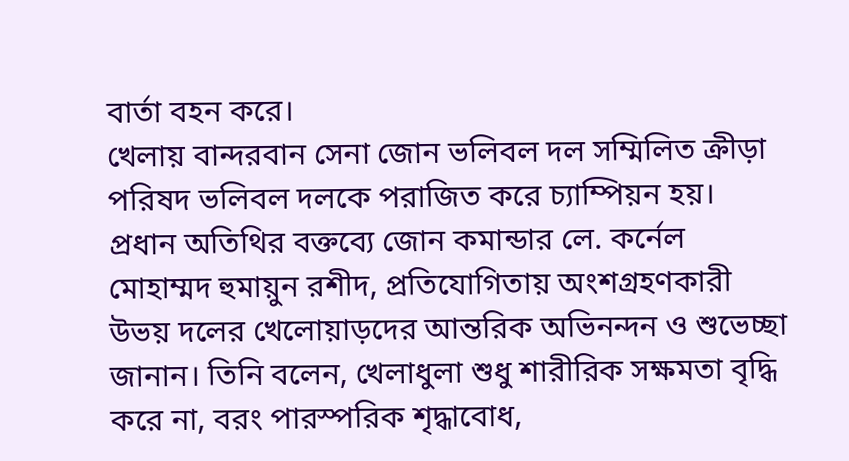বার্তা বহন করে।
খেলায় বান্দরবান সেনা জোন ভলিবল দল সম্মিলিত ক্রীড়া পরিষদ ভলিবল দলকে পরাজিত করে চ্যাম্পিয়ন হয়।
প্রধান অতিথির বক্তব্যে জোন কমান্ডার লে. কর্নেল মোহাম্মদ হুমায়ুন রশীদ, প্রতিযোগিতায় অংশগ্রহণকারী উভয় দলের খেলোয়াড়দের আন্তরিক অভিনন্দন ও শুভেচ্ছা জানান। তিনি বলেন, খেলাধুলা শুধু শারীরিক সক্ষমতা বৃদ্ধি করে না, বরং পারস্পরিক শৃদ্ধাবোধ,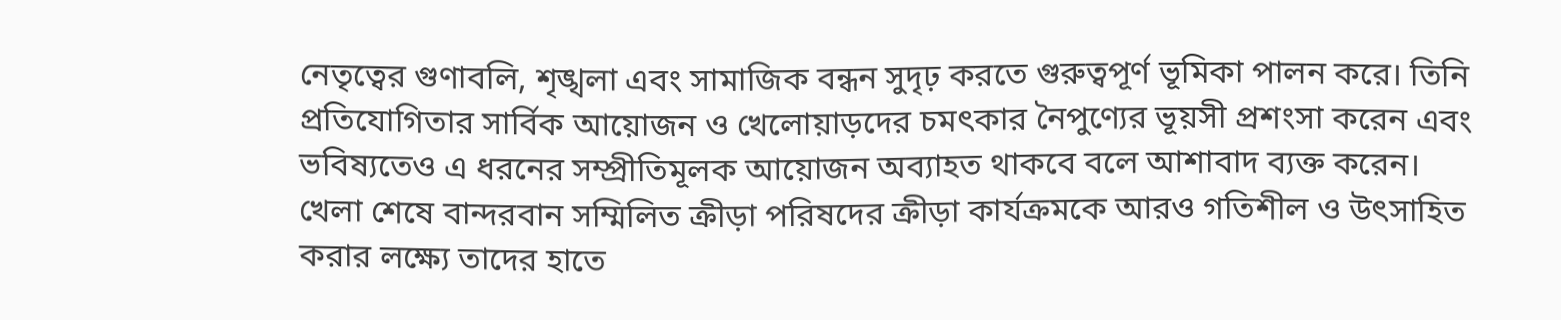নেতৃত্বের গুণাবলি, শৃঙ্খলা এবং সামাজিক বন্ধন সুদৃঢ় করতে গুরুত্বপূর্ণ ভূমিকা পালন করে। তিনি প্রতিযোগিতার সার্বিক আয়োজন ও খেলোয়াড়দের চমৎকার নৈপুণ্যের ভূয়সী প্রশংসা করেন এবং ভবিষ্যতেও এ ধরনের সম্প্রীতিমূলক আয়োজন অব্যাহত থাকবে বলে আশাবাদ ব্যক্ত করেন।
খেলা শেষে বান্দরবান সম্মিলিত ক্রীড়া পরিষদের ক্রীড়া কার্যক্রমকে আরও গতিশীল ও উৎসাহিত করার লক্ষ্যে তাদের হাতে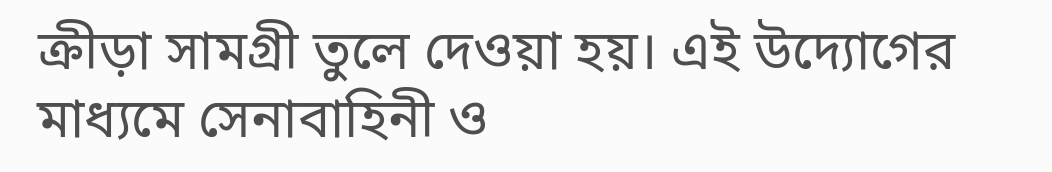ক্রীড়া সামগ্রী তুলে দেওয়া হয়। এই উদ্যোগের মাধ্যমে সেনাবাহিনী ও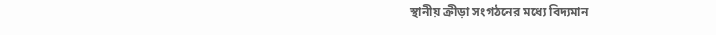স্থানীয় ক্রীড়া সংগঠনের মধ্যে বিদ্যমান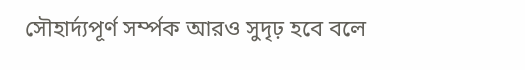সৌহার্দ্যপূর্ণ সর্ম্পক আরও সুদৃঢ় হবে বলে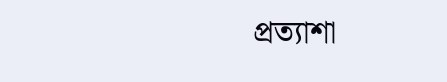প্রত্যাশা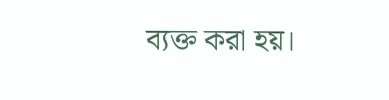ব্যক্ত করা হয়।